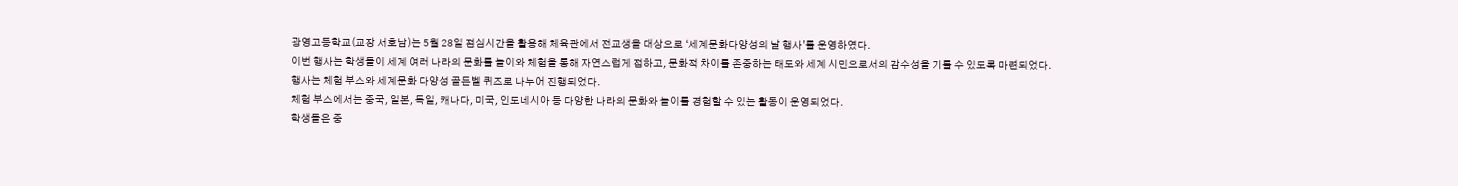광영고등학교(교장 서호남)는 5월 28일 점심시간을 활용해 체육관에서 전교생을 대상으로 ‘세계문화다양성의 날 행사’를 운영하였다.
이번 행사는 학생들이 세계 여러 나라의 문화를 놀이와 체험을 통해 자연스럽게 접하고, 문화적 차이를 존중하는 태도와 세계 시민으로서의 감수성을 기를 수 있도록 마련되었다.
행사는 체험 부스와 세계문화 다양성 골든벨 퀴즈로 나누어 진행되었다.
체험 부스에서는 중국, 일본, 독일, 캐나다, 미국, 인도네시아 등 다양한 나라의 문화와 놀이를 경험할 수 있는 활동이 운영되었다.
학생들은 중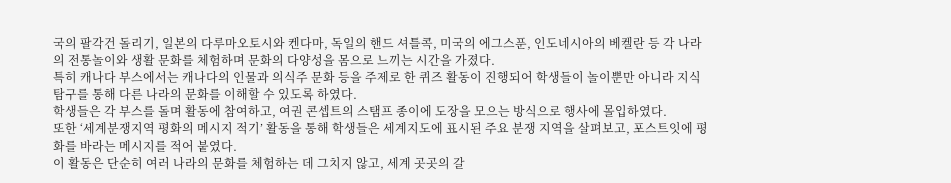국의 팔각건 돌리기, 일본의 다루마오토시와 켄다마, 독일의 핸드 셔틀콕, 미국의 에그스푼, 인도네시아의 베켈란 등 각 나라의 전통놀이와 생활 문화를 체험하며 문화의 다양성을 몸으로 느끼는 시간을 가졌다.
특히 캐나다 부스에서는 캐나다의 인물과 의식주 문화 등을 주제로 한 퀴즈 활동이 진행되어 학생들이 놀이뿐만 아니라 지식 탐구를 통해 다른 나라의 문화를 이해할 수 있도록 하였다.
학생들은 각 부스를 돌며 활동에 참여하고, 여권 콘셉트의 스탬프 종이에 도장을 모으는 방식으로 행사에 몰입하였다.
또한 ‘세계분쟁지역 평화의 메시지 적기’ 활동을 통해 학생들은 세계지도에 표시된 주요 분쟁 지역을 살펴보고, 포스트잇에 평화를 바라는 메시지를 적어 붙였다.
이 활동은 단순히 여러 나라의 문화를 체험하는 데 그치지 않고, 세계 곳곳의 갈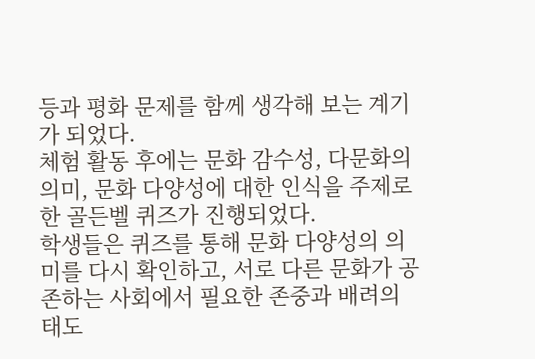등과 평화 문제를 함께 생각해 보는 계기가 되었다.
체험 활동 후에는 문화 감수성, 다문화의 의미, 문화 다양성에 대한 인식을 주제로 한 골든벨 퀴즈가 진행되었다.
학생들은 퀴즈를 통해 문화 다양성의 의미를 다시 확인하고, 서로 다른 문화가 공존하는 사회에서 필요한 존중과 배려의 태도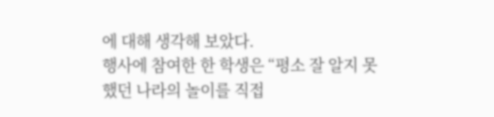에 대해 생각해 보았다.
행사에 참여한 한 학생은 “평소 잘 알지 못했던 나라의 놀이를 직접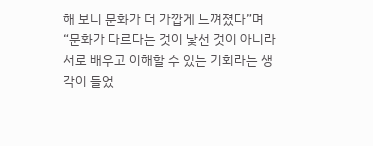해 보니 문화가 더 가깝게 느껴졌다”며 “문화가 다르다는 것이 낯선 것이 아니라 서로 배우고 이해할 수 있는 기회라는 생각이 들었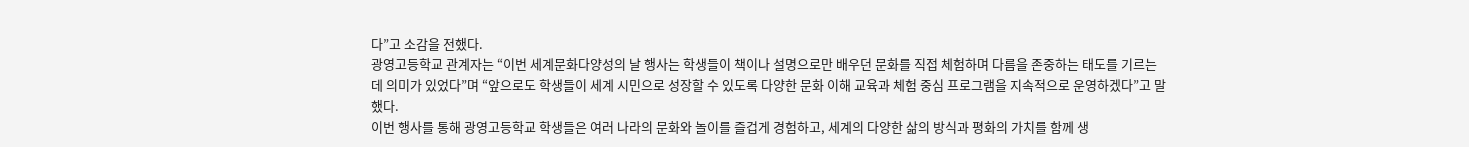다”고 소감을 전했다.
광영고등학교 관계자는 “이번 세계문화다양성의 날 행사는 학생들이 책이나 설명으로만 배우던 문화를 직접 체험하며 다름을 존중하는 태도를 기르는 데 의미가 있었다”며 “앞으로도 학생들이 세계 시민으로 성장할 수 있도록 다양한 문화 이해 교육과 체험 중심 프로그램을 지속적으로 운영하겠다”고 말했다.
이번 행사를 통해 광영고등학교 학생들은 여러 나라의 문화와 놀이를 즐겁게 경험하고, 세계의 다양한 삶의 방식과 평화의 가치를 함께 생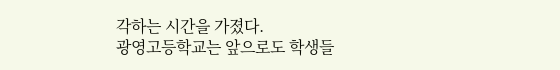각하는 시간을 가졌다.
광영고등학교는 앞으로도 학생들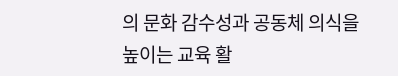의 문화 감수성과 공동체 의식을 높이는 교육 활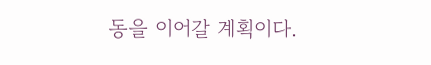동을 이어갈 계획이다.